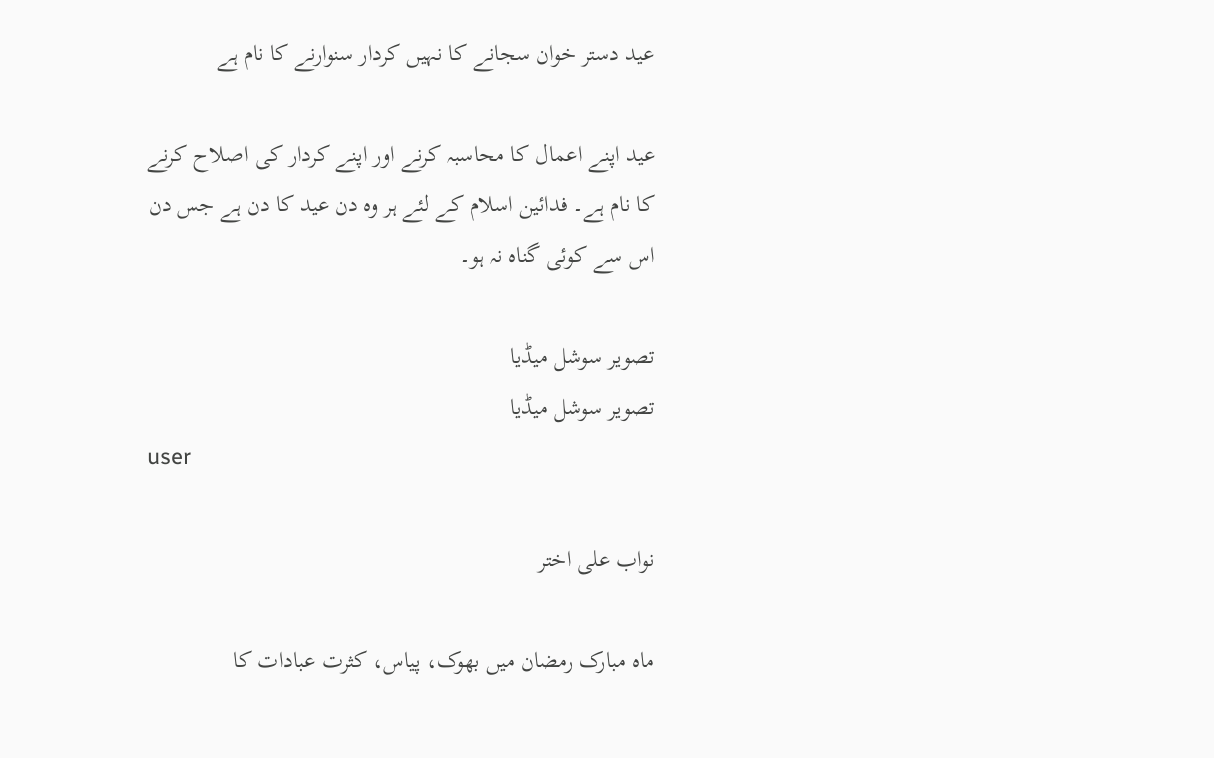عید دستر خوان سجانے کا نہیں کردار سنوارنے کا نام ہے

عید اپنے اعمال کا محاسبہ کرنے اور اپنے کردار کی اصلاح کرنے کا نام ہے۔ فدائین اسلام کے لئے ہر وہ دن عید کا دن ہے جس دن اس سے کوئی گناہ نہ ہو۔

تصویر سوشل میڈیا
تصویر سوشل میڈیا
user

نواب علی اختر

ماہ مبارک رمضان میں بھوک، پیاس، کثرت عبادات کا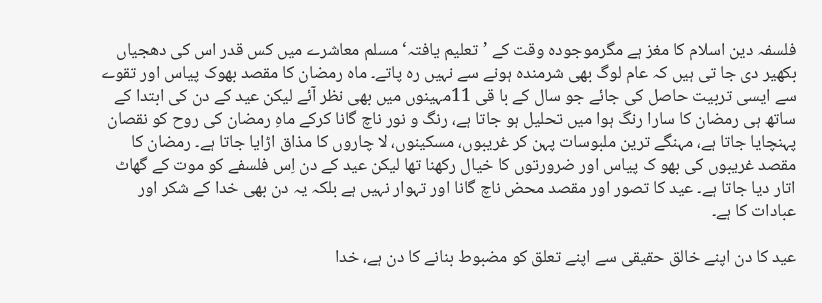فلسفہ دین اسلام کا مغز ہے مگرموجودہ وقت کے ’تعلیم یافتہ‘ مسلم معاشرے میں کس قدر اس کی دھجیاں بکھیر دی جا تی ہیں کہ عام لوگ بھی شرمندہ ہونے سے نہیں رہ پاتے۔ ماہ رمضان کا مقصد بھوک پیاس اور تقوے سے ایسی تربیت حاصل کی جائے جو سال کے با قی 11مہینوں میں بھی نظر آئے لیکن عید کے دن کی ابتدا کے ساتھ ہی رمضان کا سارا رنگ ہوا میں تحلیل ہو جاتا ہے، رنگ و نور ناچ گانا کرکے ماہِ رمضان کی روح کو نقصان پہنچایا جاتا ہے، مہنگے ترین ملبوسات پہن کر غریبوں، مسکینوں، لا چاروں کا مذاق اڑایا جاتا ہے۔ رمضان کا مقصد غریبوں کی بھو ک پیاس اور ضرورتوں کا خیال رکھنا تھا لیکن عید کے دن اِس فلسفے کو موت کے گھاٹ اتار دیا جاتا ہے۔ عید کا تصور اور مقصد محض ناچ گانا اور تہوار نہیں ہے بلکہ یہ دن بھی خدا کے شکر اور عبادات کا ہے۔

عید کا دن اپنے خالق حقیقی سے اپنے تعلق کو مضبوط بنانے کا دن ہے، خدا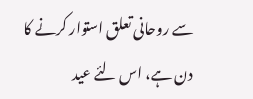سے روحانی تعلق استوار کرنے کا دن ہے، اس لئے عید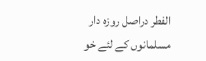الفطر دراصل روزہ دار مسلمانوں کے لئے خو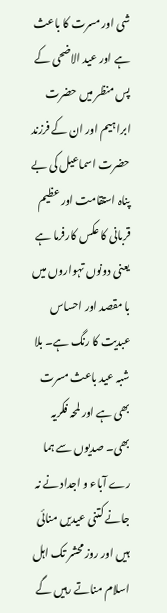شی اور مسرت کا باعث ہے اور عید الاضحی کے پس منظر میں حضرت ابراہیم اور ان کے فرزند حضرت اسماعیل کی بے پناہ استقامت اور عظیم قربانی کا عکس کارفرما ہے یعنی دونوں تہواروں میں با مقصد اور احساس عبدیت کا رنگ ہے۔ بلا شبہ عید باعث مسرت بھی ہے اور لمحہ فکریہ بھی۔ صدیوں سے ہما رے آباء و اجداد نے نہ جانے کتنی عیدیں منائی ہیں اور روز محشر تک اہل اسلام مناتے رہیں گے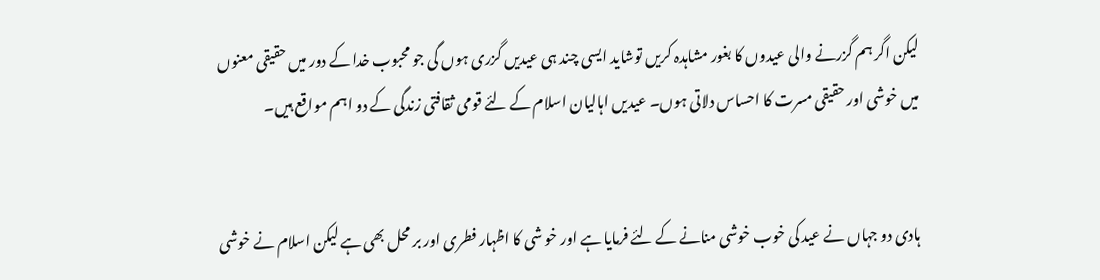لیکن اگر ہم گزرنے والی عیدوں کا بغور مشاہدہ کریں توشاید ایسی چند ہی عیدیں گزری ہوں گی جو محبوب خدا کے دور میں حقیقی معنوں میں خوشی اور حقیقی مسرت کا احساس دلاتی ہوں۔ عیدیں اہالیان اسلام کے لئے قومی ثقافتی زندگی کے دو اہم مواقع ہیں۔


ہادی دو جہاں نے عید کی خوب خوشی منانے کے لئے فرمایا ہے اور خو شی کا اظہار فطری اور بر محل بھی ہے لیکن اسلام نے خوشی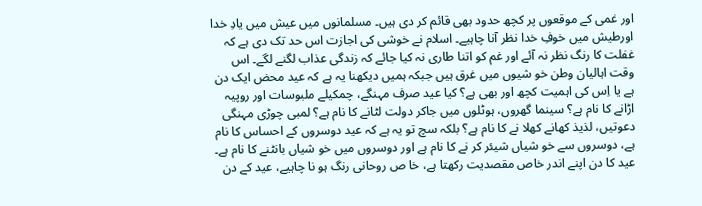اور غمی کے موقعوں پر کچھ حدود بھی قائم کر دی ہیں۔ مسلمانوں میں عیش میں یادِ خدا اورطیش میں خوفِ خدا نظر آنا چاہیے۔ اسلام نے خوشی کی اجازت اس حد تک دی ہے کہ غفلت کا رنگ نظر نہ آئے اور غم کو اتنا طاری نہ کیا جائے کہ زندگی عذاب لگنے لگے۔ اس وقت اہالیان وطن خو شیوں میں غرق ہیں جبکہ ہمیں دیکھنا یہ ہے کہ عید محض ایک دن ہے یا اِس کی اہمیت کچھ اور بھی ہے؟ کیا عید صرف مہنگے، چمکیلے ملبوسات اور روپیہ اڑانے کا نام ہے؟ سینما گھروں، ہوٹلوں میں جاکر دولت لٹانے کا نام ہے؟ لمبی چوڑی مہنگی دعوتیں، لذیذ کھانے کھلا نے کا نام ہے؟ بلکہ سچ تو یہ ہے کہ عید دوسروں کے احساس کا نام ہے، دوسروں سے خو شیاں شیئر کر نے کا نام ہے اور دوسروں میں خو شیاں بانٹنے کا نام ہے۔ عید کا دن اپنے اندر خاص مقصدیت رکھتا ہے، خا ص روحانی رنگ ہو نا چاہیے، عید کے دن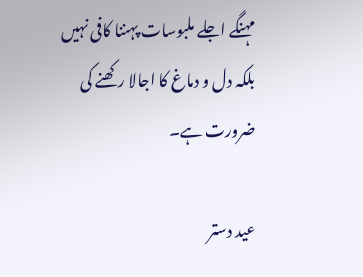مہنگے اجلے ملبوسات پہننا کافی نہیں بلکہ دل و دماغ کا اجالا رکھنے کی ضرورت ہے۔

عید دستر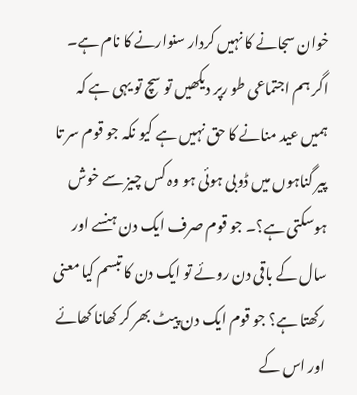خوان سجانے کا نہیں کردار سنوارنے کا نام ہے۔ اگر ہم اجتماعی طو رپر دیکھیں تو سچ تو یہی ہے کہ ہمیں عید منانے کا حق نہیں ہے کیو نکہ جو قوم سر تا پیر گناہوں میں ڈوبی ہوئی ہو وہ کس چیز سے خوش ہوسکتی ہے؟۔ جو قوم صرف ایک دن ہنسے اور سال کے باقی دن روئے تو ایک دن کا تبسم کیا معنی رکھتا ہے؟ جو قوم ایک دن پیٹ بھر کر کھانا کھائے اور اس کے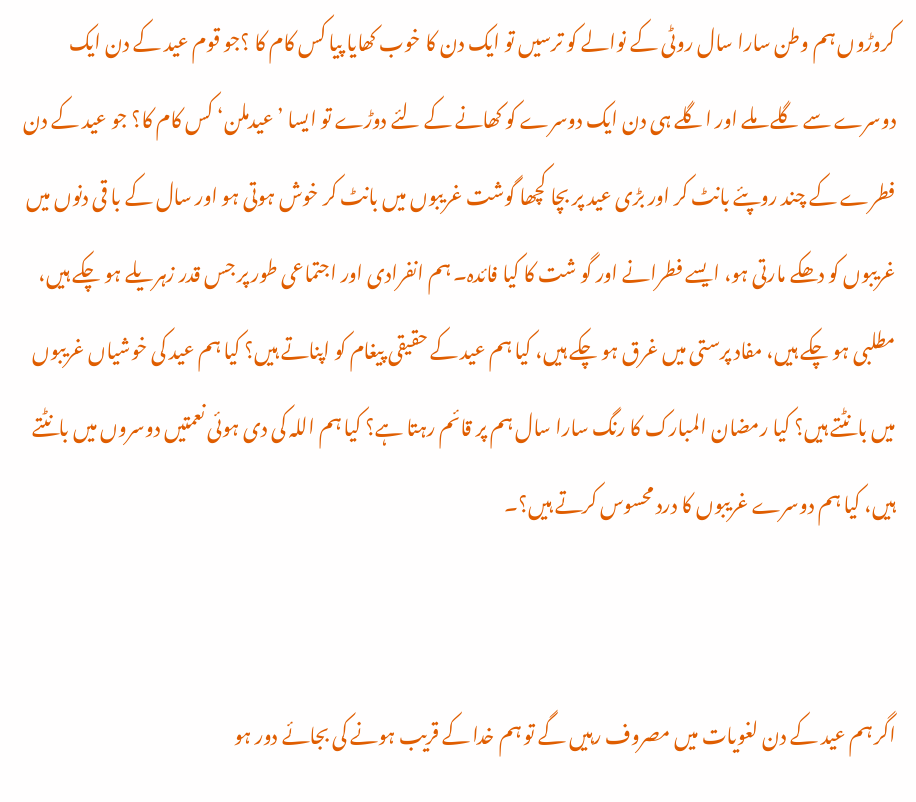کروڑوں ہم وطن سارا سال روٹی کے نوالے کو ترسیں تو ایک دن کا خوب کھایا پیا کس کام کا ؟جو قوم عید کے دن ایک دوسرے سے گلے ملے اور اگلے ہی دن ایک دوسرے کو کھانے کے لئے دوڑے تو ایسا ’عیدملن‘ کس کام کا؟ جو عید کے دن فطرے کے چند روپئے بانٹ کر اور بڑی عید پر بچا کچھا گوشت غریبوں میں بانٹ کر خوش ہوتی ہو اور سال کے با قی دنوں میں غریبوں کو دھکے مارتی ہو، ایسے فطرانے اور گو شت کا کیا فائدہ۔ ہم انفرادی اور اجتماعی طور پر جس قدر زہریلے ہو چکے ہیں، مطلبی ہو چکے ہیں، مفاد پرستی میں غرق ہو چکے ہیں، کیا ہم عید کے حقیقی پیغام کو اپناتے ہیں؟ کیا ہم عید کی خوشیاں غریبوں میں بانٹتے ہیں؟ کیا رمضان المبارک کا رنگ سارا سال ہم پر قائم رہتا ہے؟ کیا ہم اللہ کی دی ہوئی نعمتیں دوسروں میں بانٹتے ہیں، کیا ہم دوسرے غریبوں کا درد محسوس کرتے ہیں؟۔


اگر ہم عید کے دن لغویات میں مصروف رہیں گے تو ہم خدا کے قریب ہونے کی بجائے دور ہو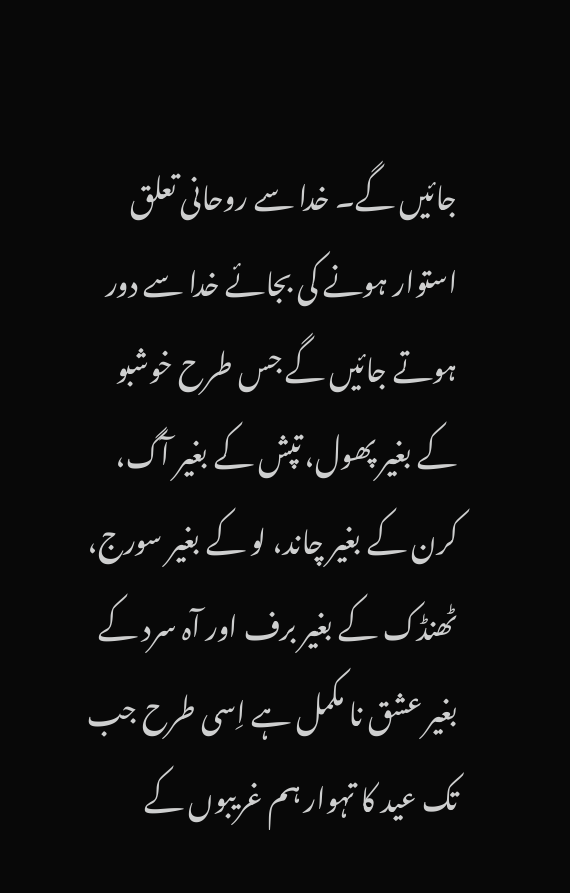جائیں گے۔ خدا سے روحانی تعلق استوار ہونے کی بجائے خدا سے دور ہوتے جائیں گے جس طرح خوشبو کے بغیر پھول، تپش کے بغیر آگ، کرن کے بغیر چاند، لو کے بغیر سورج، ٹھنڈک کے بغیر برف اور آہ سرد کے بغیر عشق نا مکمل ہے اِسی طرح جب تک عید کا تہوار ہم غریبوں کے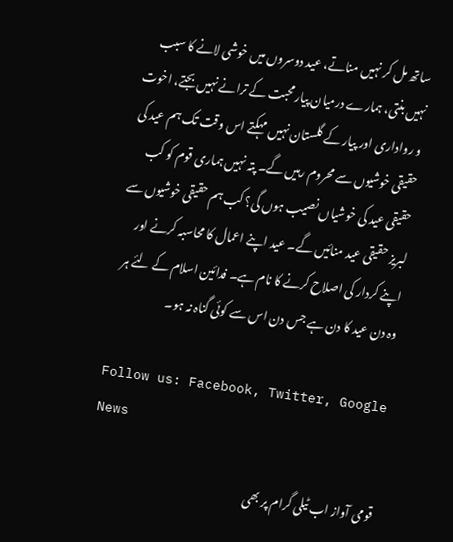ساتھ مل کر نہیں مناتے، عید دوسروں میں خوشی لانے کا سبب نہیں بنتی، ہمارے درمیان پیارمحبت کے ترانے نہیں بجتے، اخوت و رواداری اور پیار کے گلستان نہیں مہکتے اس وقت تک ہم عید کی حقیقی خوشیوں سے محروم رہیں گے۔ پتہ نہیں ہماری قوم کو کب حقیقی عید کی خوشیاں نصیب ہوں گی؟ کب ہم حقیقی خوشیوں سے لبریز حقیقی عید منائیں گے۔ عید اپنے اعمال کا محاسبہ کرنے اور اپنے کردار کی اصلاح کرنے کا نام ہے۔ فدائین اسلام کے لئے ہر وہ دن عید کا دن ہے جس دن اس سے کوئی گناہ نہ ہو۔

Follow us: Facebook, Twitter, Google News

قومی آواز اب ٹیلی گرام پر بھی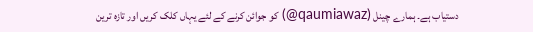دستیاب ہے۔ ہمارے چینل (qaumiawaz@) کو جوائن کرنے کے لئے یہاں کلک کریں اور تازہ ترین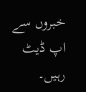خبروں سے اپ ڈیٹ رہیں۔